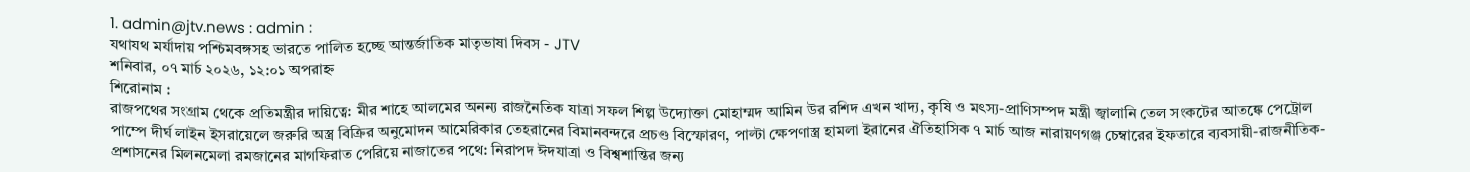1. admin@jtv.news : admin :
যথাযথ মর্যাদায় পশ্চিমবঙ্গসহ ভারতে পালিত হচ্ছে আন্তর্জাতিক মাতৃভাষা দিবস - JTV
শনিবার, ০৭ মার্চ ২০২৬, ১২:০১ অপরাহ্ন
শিরোনাম :
রাজপথের সংগ্রাম থেকে প্রতিমন্ত্রীর দায়িত্বে: মীর শাহে আলমের অনন্য রাজনৈতিক যাত্রা সফল শিল্প উদ্যোক্তা মোহাম্মদ আমিন উর রশিদ এখন খাদ্য, কৃষি ও মৎস্য-প্রাণিসম্পদ মন্ত্রী জ্বালানি তেল সংকটের আতঙ্কে পেট্রোল পাম্পে দীর্ঘ লাইন ইসরায়েলে জরুরি অস্ত্র বিক্রির অনুমোদন আমেরিকার তেহরানের বিমানবন্দরে প্রচণ্ড বিস্ফোরণ, পাল্টা ক্ষেপণাস্ত্র হামলা ইরানের ঐতিহাসিক ৭ মার্চ আজ নারায়ণগঞ্জ চেম্বারের ইফতারে ব্যবসায়ী-রাজনীতিক-প্রশাসনের মিলনমেলা রমজানের মাগফিরাত পেরিয়ে নাজাতের পথে: নিরাপদ ঈদযাত্রা ও বিশ্বশান্তির জন্য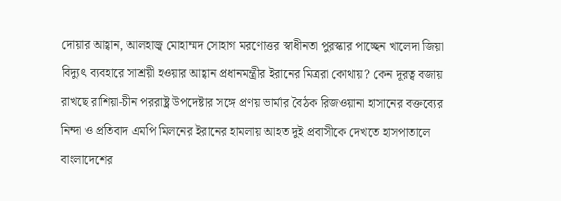দোয়ার আহ্বান, আলহাজ্ব মোহাম্মদ সোহাগ মরণোত্তর স্বাধীনতা পুরস্কার পাচ্ছেন খালেদা জিয়া বিদ্যুৎ ব্যবহারে সাশ্রয়ী হওয়ার আহ্বান প্রধানমন্ত্রীর ইরানের মিত্ররা কোথায়? কেন দূরত্ব বজায় রাখছে রাশিয়া-চীন পররাষ্ট্র উপদেষ্টার সঙ্গে প্রণয় ভার্মার বৈঠক রিজওয়ানা হাসানের বক্তব্যের নিন্দা ও প্রতিবাদ এমপি মিলনের ইরানের হামলায় আহত দুই প্রবাসীকে দেখতে হাসপাতালে বাংলাদেশের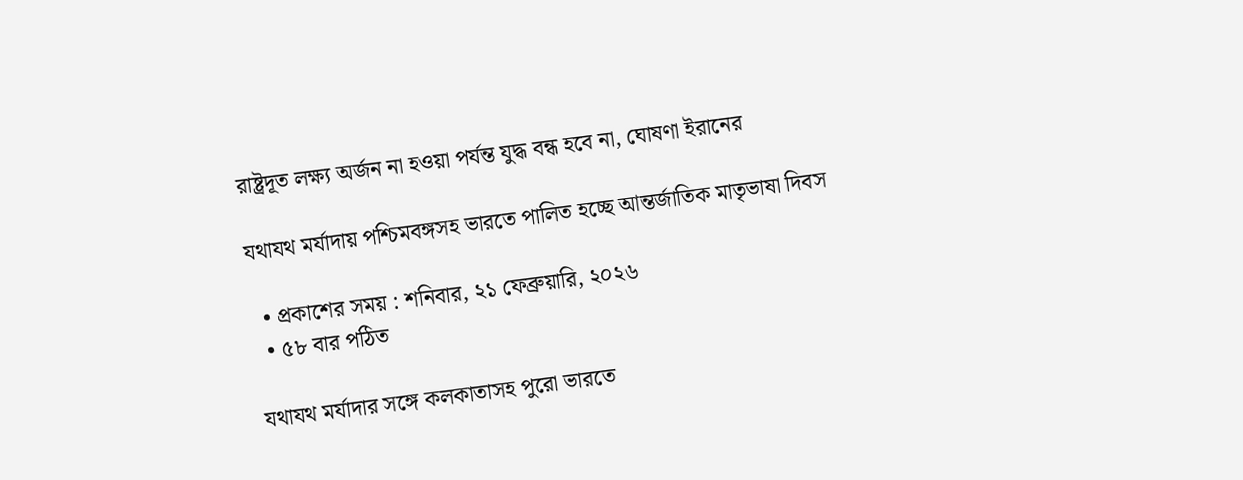রাষ্ট্রদূত লক্ষ্য অর্জন না হওয়া পর্যন্ত যুদ্ধ বন্ধ হবে না, ঘোষণা ইরানের

যথাযথ মর্যাদায় পশ্চিমবঙ্গসহ ভারতে পালিত হচ্ছে আন্তর্জাতিক মাতৃভাষা দিবস

  • প্রকাশের সময় : শনিবার, ২১ ফেব্রুয়ারি, ২০২৬
  • ৫৮ বার পঠিত

যথাযথ মর্যাদার সঙ্গে কলকাতাসহ পুরো ভারতে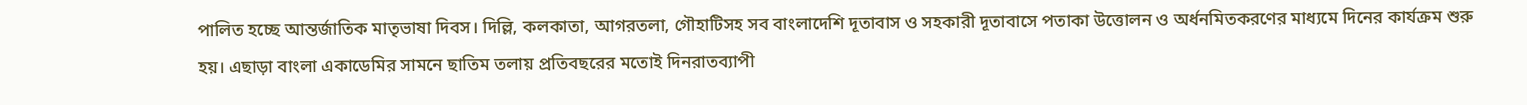পালিত হচ্ছে আন্তর্জাতিক মাতৃভাষা দিবস। দিল্লি, কলকাতা, আগরতলা, গৌহাটিসহ সব বাংলাদেশি দূতাবাস ও সহকারী দূতাবাসে পতাকা উত্তোলন ও অর্ধনমিতকরণের মাধ্যমে দিনের কার্যক্রম শুরু হয়। এছাড়া বাংলা একাডেমির সামনে ছাতিম তলায় প্রতিবছরের মতোই দিনরাতব্যাপী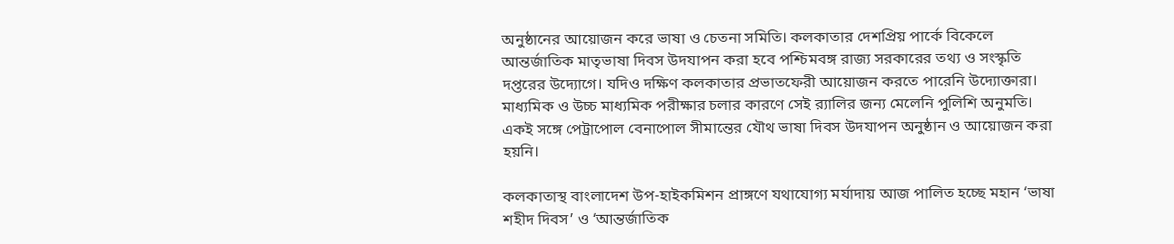অনুষ্ঠানের আয়োজন করে ভাষা ও চেতনা সমিতি। কলকাতার দেশপ্রিয় পার্কে বিকেলে আন্তর্জাতিক মাতৃভাষা দিবস উদযাপন করা হবে পশ্চিমবঙ্গ রাজ্য সরকারের তথ্য ও সংস্কৃতি দপ্তরের উদ্যোগে। যদিও দক্ষিণ কলকাতার প্রভাতফেরী আয়োজন করতে পারেনি উদ্যোক্তারা। মাধ্যমিক ও উচ্চ মাধ্যমিক পরীক্ষার চলার কারণে সেই র‍্যালির জন্য মেলেনি পুলিশি অনুমতি। একই সঙ্গে পেট্রাপোল বেনাপোল সীমান্তের যৌথ ভাষা দিবস উদযাপন অনুষ্ঠান ও আয়োজন করা হয়নি।

কলকাতাস্থ বাংলাদেশ উপ-হাইকমিশন প্রাঙ্গণে যথাযোগ্য মর্যাদায় আজ পালিত হচ্ছে মহান ‘ভাষা শহীদ দিবস’ ও ‘আন্তর্জাতিক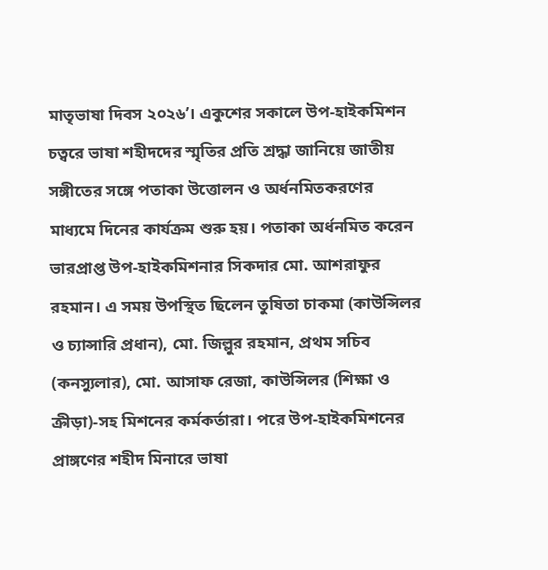মাতৃভাষা দিবস ২০২৬’। একুশের সকালে উপ-হাইকমিশন চত্বরে ভাষা শহীদদের স্মৃতির প্রতি শ্রদ্ধা জানিয়ে জাতীয় সঙ্গীতের সঙ্গে পতাকা উত্তোলন ও অর্ধনমিতকরণের মাধ্যমে দিনের কার্যক্রম শুরু হয়। পতাকা অর্ধনমিত করেন ভারপ্রাপ্ত উপ-হাইকমিশনার সিকদার মো. আশরাফুর রহমান। এ সময় উপস্থিত ছিলেন তুষিতা চাকমা (কাউন্সিলর ও চ্যান্সারি প্রধান), মো. জিল্লুর রহমান, প্রথম সচিব (কনস্যুলার), মো. আসাফ রেজা, কাউন্সিলর (শিক্ষা ও ক্রীড়া)-সহ মিশনের কর্মকর্তারা। পরে উপ-হাইকমিশনের প্রাঙ্গণের শহীদ মিনারে ভাষা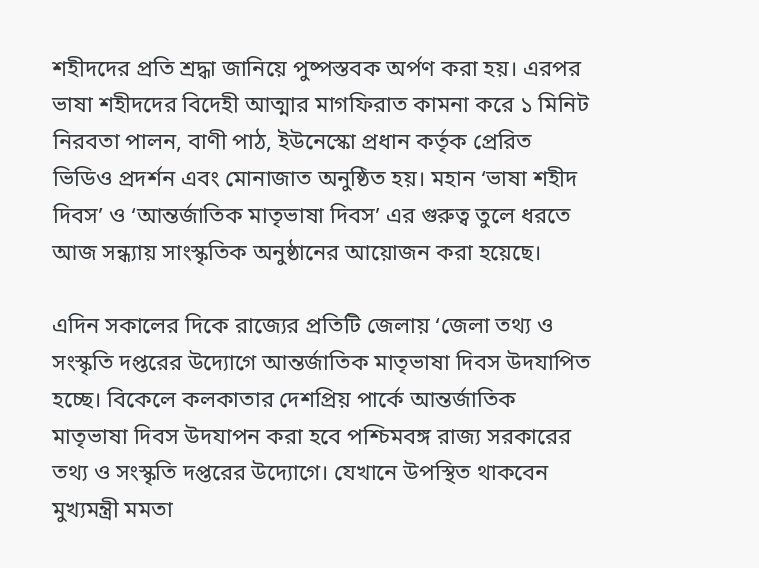শহীদদের প্রতি শ্রদ্ধা জানিয়ে পুষ্পস্তবক অর্পণ করা হয়। এরপর ভাষা শহীদদের বিদেহী আত্মার মাগফিরাত কামনা করে ১ মিনিট নিরবতা পালন, বাণী পাঠ, ইউনেস্কো প্রধান কর্তৃক প্রেরিত ভিডিও প্রদর্শন এবং মোনাজাত অনুষ্ঠিত হয়। মহান ‘ভাষা শহীদ দিবস’ ও ‘আন্তর্জাতিক মাতৃভাষা দিবস’ এর গুরুত্ব তুলে ধরতে আজ সন্ধ্যায় সাংস্কৃতিক অনুষ্ঠানের আয়োজন করা হয়েছে।

এদিন সকালের দিকে রাজ্যের প্রতিটি জেলায় ‘জেলা তথ্য ও সংস্কৃতি দপ্তরের উদ্যোগে আন্তর্জাতিক মাতৃভাষা দিবস উদযাপিত হচ্ছে। বিকেলে কলকাতার দেশপ্রিয় পার্কে আন্তর্জাতিক মাতৃভাষা দিবস উদযাপন করা হবে পশ্চিমবঙ্গ রাজ্য সরকারের তথ্য ও সংস্কৃতি দপ্তরের উদ্যোগে। যেখানে উপস্থিত থাকবেন মুখ্যমন্ত্রী মমতা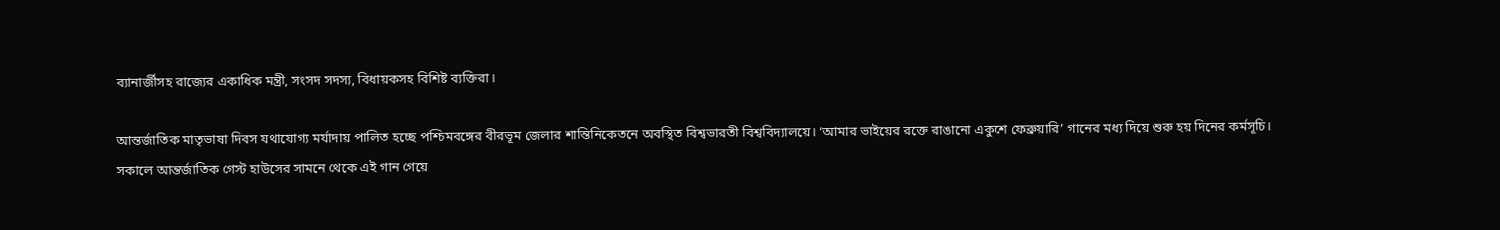ব্যানার্জীসহ রাজ্যের একাধিক মন্ত্রী, সংসদ সদস্য, বিধায়কসহ বিশিষ্ট ব্যক্তিরা।

আন্তর্জাতিক মাতৃভাষা দিবস যথাযোগ্য মর্যাদায় পালিত হচ্ছে পশ্চিমবঙ্গের বীরভূম জেলার শান্তিনিকেতনে অবস্থিত বিশ্বভারতী বিশ্ববিদ্যালয়ে। ‘আমার ভাইয়ের রক্তে রাঙানো একুশে ফেব্রুয়ারি’ গানের মধ্য দিয়ে শুরু হয় দিনের কর্মসূচি।
সকালে আন্তর্জাতিক গেস্ট হাউসের সামনে থেকে এই গান গেয়ে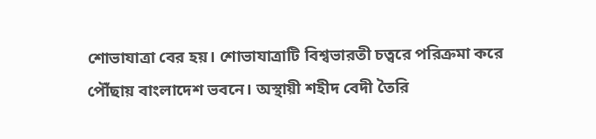শোভাযাত্রা বের হয়। শোভাযাত্রাটি বিশ্বভারতী চত্বরে পরিক্রমা করে পৌঁছায় বাংলাদেশ ভবনে। অস্থায়ী শহীদ বেদী তৈরি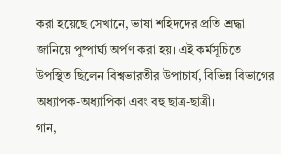করা হয়েছে সেখানে, ভাষা শহিদদের প্রতি শ্রদ্ধা জানিয়ে পুষ্পার্ঘ্য অর্পণ করা হয়। এই কর্মসূচিতে উপস্থিত ছিলেন বিশ্বভারতীর উপাচার্য, বিভিন্ন বিভাগের অধ্যাপক-অধ্যাপিকা এবং বহু ছাত্র-ছাত্রী।
গান,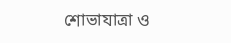শোভাযাত্রা ও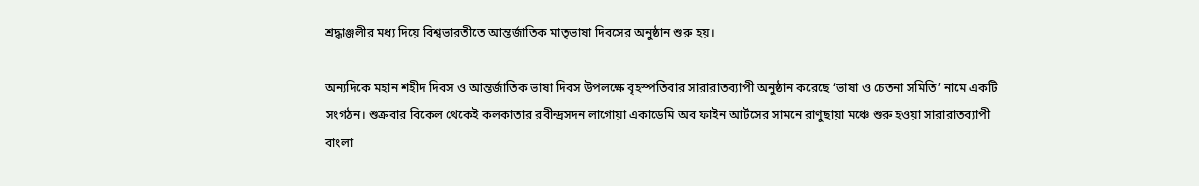শ্রদ্ধাঞ্জলীর মধ্য দিয়ে বিশ্বভারতীতে আন্তর্জাতিক মাতৃভাষা দিবসের অনুষ্ঠান শুরু হয়।

অন্যদিকে মহান শহীদ দিবস ও আন্তর্জাতিক ভাষা দিবস উপলক্ষে বৃহস্পতিবার সারারাতব্যাপী অনুষ্ঠান করেছে ‘ভাষা ও চেতনা সমিতি’ নামে একটি সংগঠন। শুক্রবার বিকেল থেকেই কলকাতার রবীন্দ্রসদন লাগোয়া একাডেমি অব ফাইন আর্টসের সামনে রাণুছায়া মঞ্চে শুরু হওয়া সারারাতব্যাপী বাংলা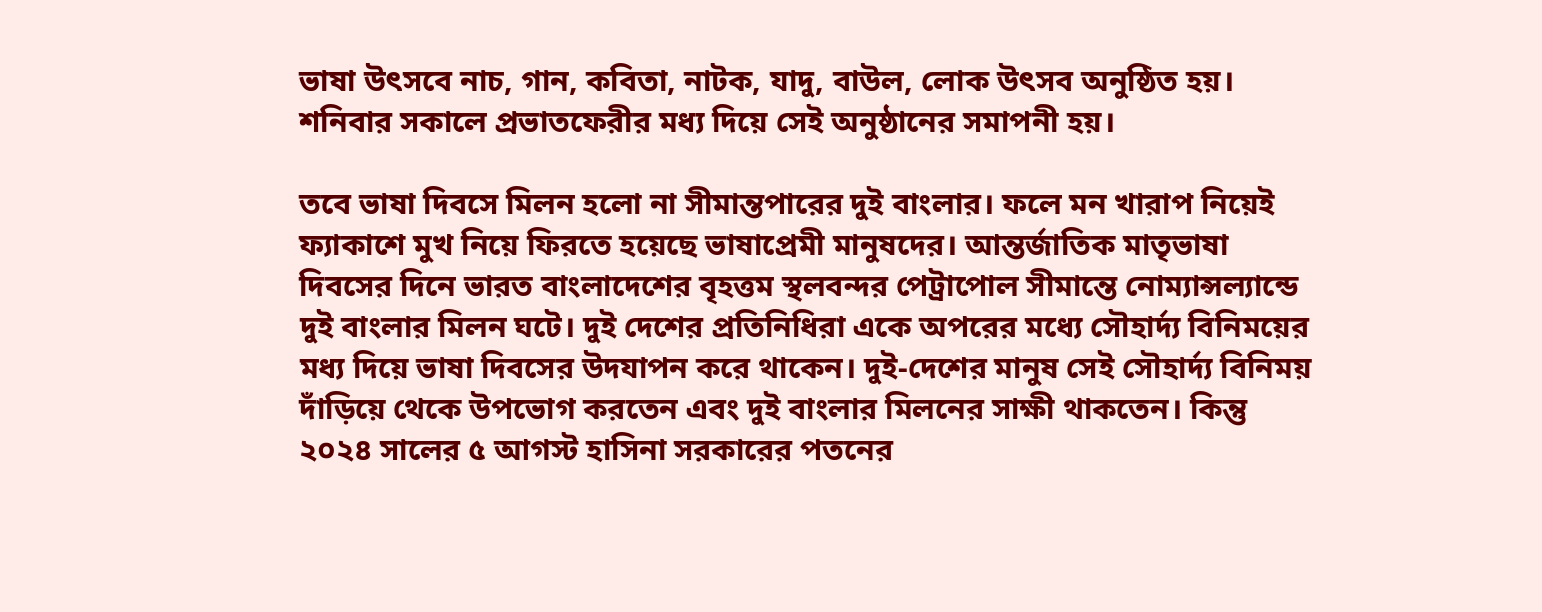ভাষা উৎসবে নাচ, গান, কবিতা, নাটক, যাদু, বাউল, লোক উৎসব অনুষ্ঠিত হয়। শনিবার সকালে প্রভাতফেরীর মধ্য দিয়ে সেই অনুষ্ঠানের সমাপনী হয়।

তবে ভাষা দিবসে মিলন হলো না সীমান্তপারের দুই বাংলার। ফলে মন খারাপ নিয়েই ফ্যাকাশে মুখ নিয়ে ফিরতে হয়েছে ভাষাপ্রেমী মানুষদের। আন্তর্জাতিক মাতৃভাষা দিবসের দিনে ভারত বাংলাদেশের বৃহত্তম স্থলবন্দর পেট্রাপোল সীমান্তে নোম্যান্সল্যান্ডে দুই বাংলার মিলন ঘটে। দুই দেশের প্রতিনিধিরা একে অপরের মধ্যে সৌহার্দ্য বিনিময়ের মধ্য দিয়ে ভাষা দিবসের উদযাপন করে থাকেন। দুই-দেশের মানুষ সেই সৌহার্দ্য বিনিময় দাঁড়িয়ে থেকে উপভোগ করতেন এবং দুই বাংলার মিলনের সাক্ষী থাকতেন। কিন্তু ২০২৪ সালের ৫ আগস্ট হাসিনা সরকারের পতনের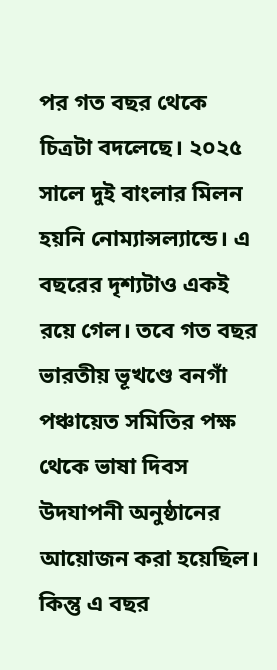পর গত বছর থেকে চিত্রটা বদলেছে। ২০২৫ সালে দুই বাংলার মিলন হয়নি নোম্যান্সল্যান্ডে। এ বছরের দৃশ্যটাও একই রয়ে গেল। তবে গত বছর ভারতীয় ভূখণ্ডে বনগাঁ পঞ্চায়েত সমিতির পক্ষ থেকে ভাষা দিবস উদযাপনী অনুষ্ঠানের আয়োজন করা হয়েছিল। কিন্তু এ বছর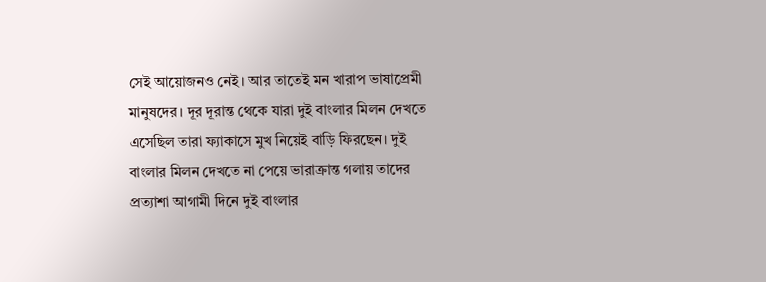সেই আয়োজনও নেই। আর তাতেই মন খারাপ ভাষাপ্রেমী মানুষদের। দূর দূরান্ত থেকে যারা দুই বাংলার মিলন দেখতে এসেছিল তারা ফ্যাকাসে মুখ নিয়েই বাড়ি ফিরছেন। দুই বাংলার মিলন দেখতে না পেয়ে ভারাক্রান্ত গলায় তাদের প্রত্যাশা আগামী দিনে দুই বাংলার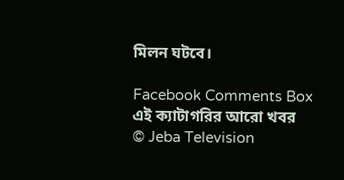মিলন ঘটবে।

Facebook Comments Box
এই ক্যাটাগরির আরো খবর
© Jeba Television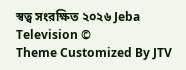স্বত্ব সংরক্ষিত ২০২৬ Jeba Television ©
Theme Customized By JTV